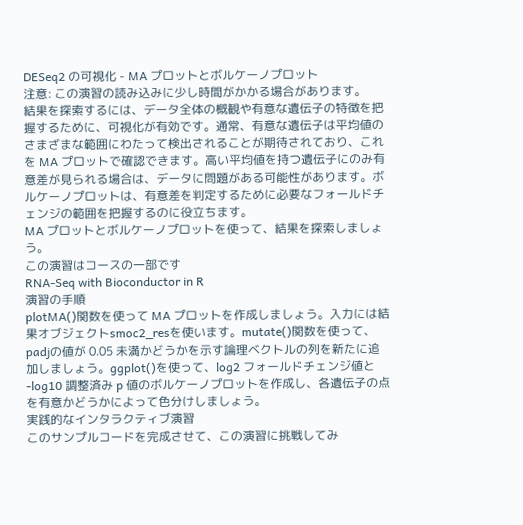DESeq2 の可視化 - MA プロットとボルケーノプロット
注意: この演習の読み込みに少し時間がかかる場合があります。
結果を探索するには、データ全体の概観や有意な遺伝子の特徴を把握するために、可視化が有効です。通常、有意な遺伝子は平均値のさまざまな範囲にわたって検出されることが期待されており、これを MA プロットで確認できます。高い平均値を持つ遺伝子にのみ有意差が見られる場合は、データに問題がある可能性があります。ボルケーノプロットは、有意差を判定するために必要なフォールドチェンジの範囲を把握するのに役立ちます。
MA プロットとボルケーノプロットを使って、結果を探索しましょう。
この演習はコースの一部です
RNA-Seq with Bioconductor in R
演習の手順
plotMA()関数を使って MA プロットを作成しましょう。入力には結果オブジェクトsmoc2_resを使います。mutate()関数を使って、padjの値が 0.05 未満かどうかを示す論理ベクトルの列を新たに追加しましょう。ggplot()を使って、log2 フォールドチェンジ値と -log10 調整済み p 値のボルケーノプロットを作成し、各遺伝子の点を有意かどうかによって色分けしましょう。
実践的なインタラクティブ演習
このサンプルコードを完成させて、この演習に挑戦してみ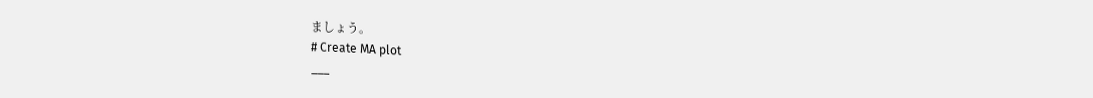ましょう。
# Create MA plot
___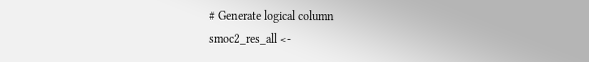# Generate logical column
smoc2_res_all <-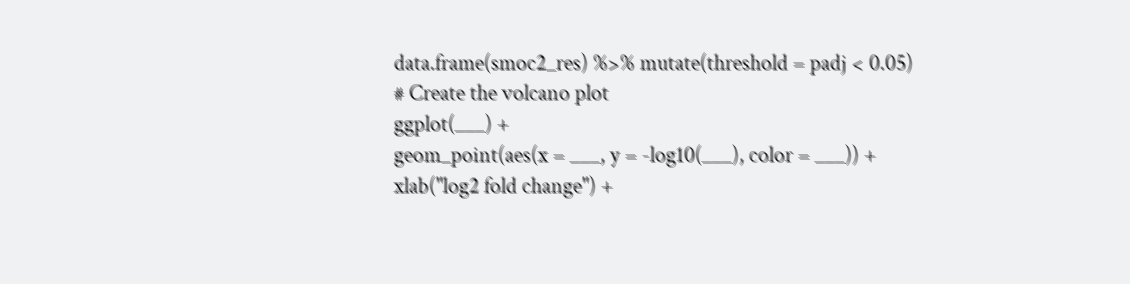data.frame(smoc2_res) %>% mutate(threshold = padj < 0.05)
# Create the volcano plot
ggplot(___) +
geom_point(aes(x = ___, y = -log10(___), color = ___)) +
xlab("log2 fold change") +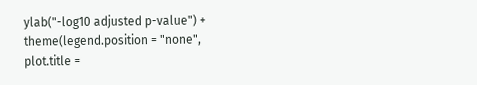ylab("-log10 adjusted p-value") +
theme(legend.position = "none",
plot.title =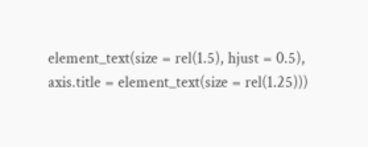element_text(size = rel(1.5), hjust = 0.5),
axis.title = element_text(size = rel(1.25)))